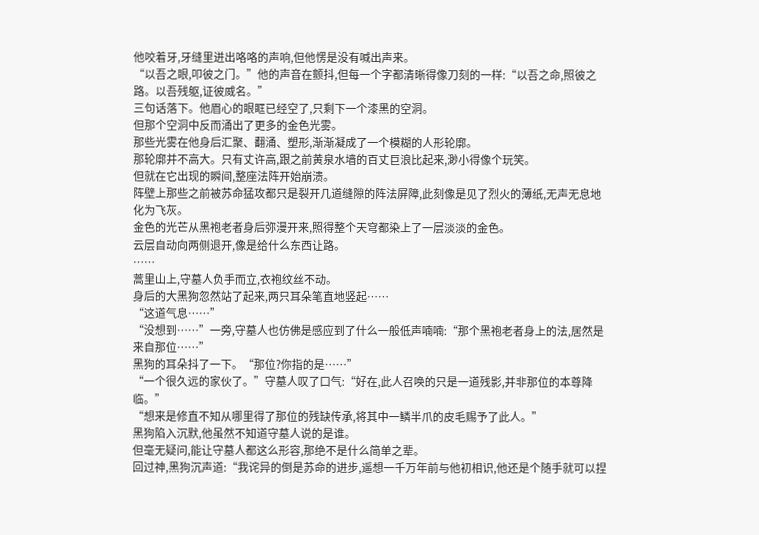他咬着牙,牙缝里迸出咯咯的声响,但他愣是没有喊出声来。
“以吾之眼,叩彼之门。”他的声音在颤抖,但每一个字都清晰得像刀刻的一样:“以吾之命,照彼之路。以吾残躯,证彼威名。”
三句话落下。他眉心的眼眶已经空了,只剩下一个漆黑的空洞。
但那个空洞中反而涌出了更多的金色光雾。
那些光雾在他身后汇聚、翻涌、塑形,渐渐凝成了一个模糊的人形轮廓。
那轮廓并不高大。只有丈许高,跟之前黄泉水墙的百丈巨浪比起来,渺小得像个玩笑。
但就在它出现的瞬间,整座法阵开始崩溃。
阵壁上那些之前被苏命猛攻都只是裂开几道缝隙的阵法屏障,此刻像是见了烈火的薄纸,无声无息地化为飞灰。
金色的光芒从黑袍老者身后弥漫开来,照得整个天穹都染上了一层淡淡的金色。
云层自动向两侧退开,像是给什么东西让路。
……
蒿里山上,守墓人负手而立,衣袍纹丝不动。
身后的大黑狗忽然站了起来,两只耳朵笔直地竖起……
“这道气息……”
“没想到……”一旁,守墓人也仿佛是感应到了什么一般低声喃喃:“那个黑袍老者身上的法,居然是来自那位……”
黑狗的耳朵抖了一下。“那位?你指的是……”
“一个很久远的家伙了。”守墓人叹了口气:“好在,此人召唤的只是一道残影,并非那位的本尊降临。”
“想来是修直不知从哪里得了那位的残缺传承,将其中一鳞半爪的皮毛赐予了此人。”
黑狗陷入沉默,他虽然不知道守墓人说的是谁。
但毫无疑问,能让守墓人都这么形容,那绝不是什么简单之辈。
回过神,黑狗沉声道:“我诧异的倒是苏命的进步,遥想一千万年前与他初相识,他还是个随手就可以捏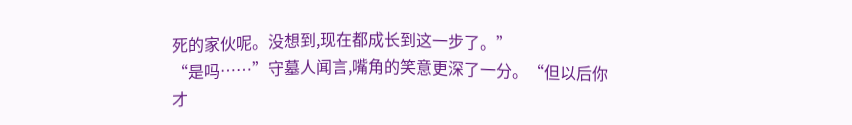死的家伙呢。没想到,现在都成长到这一步了。”
“是吗……”守墓人闻言,嘴角的笑意更深了一分。“但以后你才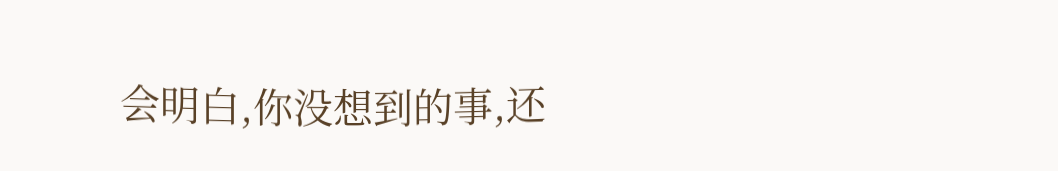会明白,你没想到的事,还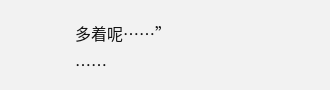多着呢……”
……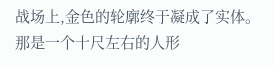战场上,金色的轮廓终于凝成了实体。
那是一个十尺左右的人形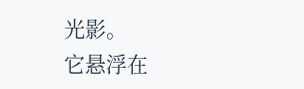光影。
它悬浮在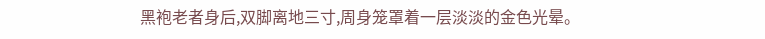黑袍老者身后,双脚离地三寸,周身笼罩着一层淡淡的金色光晕。